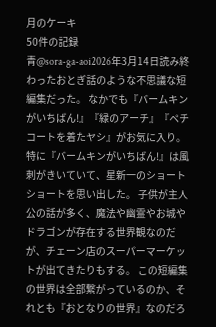月のケーキ
50件の記録
青@sora-ga-aoi2026年3月14日読み終わったおとぎ話のような不思議な短編集だった。 なかでも『バームキンがいちばん!』『緑のアーチ』『ペチコートを着たヤシ』がお気に入り。 特に『バームキンがいちばん!』は風刺がきいていて、星新一のショートショートを思い出した。 子供が主人公の話が多く、魔法や幽霊やお城やドラゴンが存在する世界観なのだが、チェーン店のスーパーマーケットが出てきたりもする。 この短編集の世界は全部繋がっているのか、それとも『おとなりの世界』なのだろ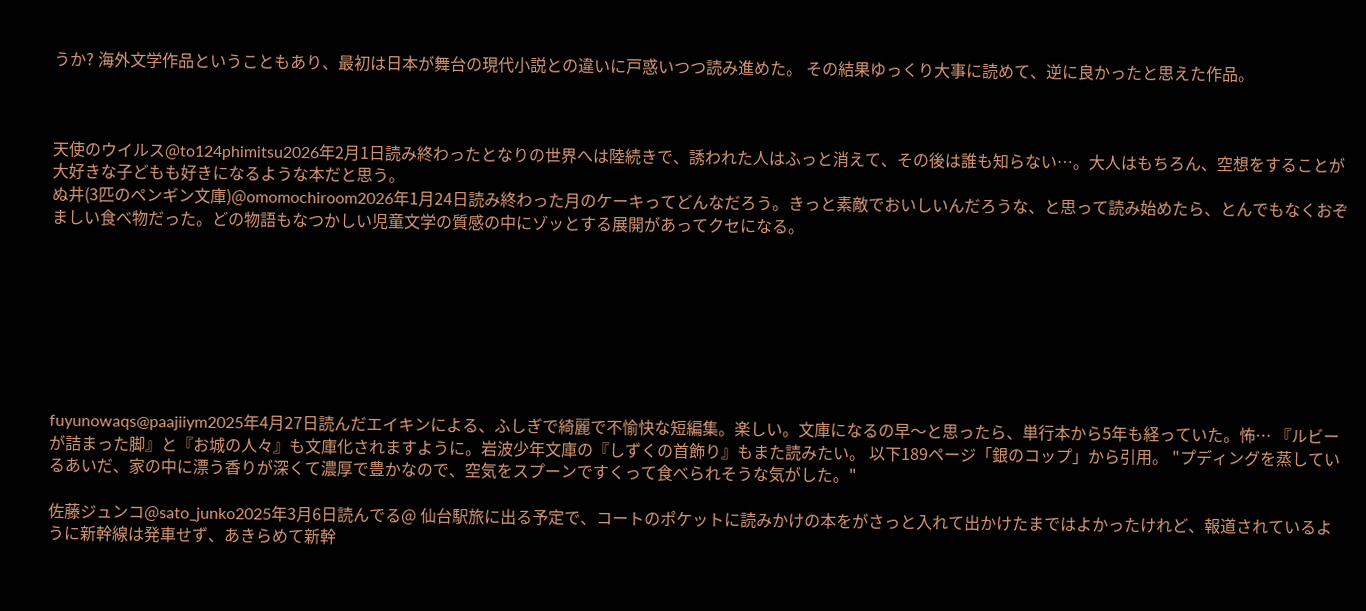うか? 海外文学作品ということもあり、最初は日本が舞台の現代小説との違いに戸惑いつつ読み進めた。 その結果ゆっくり大事に読めて、逆に良かったと思えた作品。



天使のウイルス@to124phimitsu2026年2月1日読み終わったとなりの世界へは陸続きで、誘われた人はふっと消えて、その後は誰も知らない…。大人はもちろん、空想をすることが大好きな子どもも好きになるような本だと思う。
ぬ井(3匹のペンギン文庫)@omomochiroom2026年1月24日読み終わった月のケーキってどんなだろう。きっと素敵でおいしいんだろうな、と思って読み始めたら、とんでもなくおぞましい食べ物だった。どの物語もなつかしい児童文学の質感の中にゾッとする展開があってクセになる。








fuyunowaqs@paajiiym2025年4月27日読んだエイキンによる、ふしぎで綺麗で不愉快な短編集。楽しい。文庫になるの早〜と思ったら、単行本から5年も経っていた。怖… 『ルビーが詰まった脚』と『お城の人々』も文庫化されますように。岩波少年文庫の『しずくの首飾り』もまた読みたい。 以下189ページ「銀のコップ」から引用。 "プディングを蒸しているあいだ、家の中に漂う香りが深くて濃厚で豊かなので、空気をスプーンですくって食べられそうな気がした。"

佐藤ジュンコ@sato_junko2025年3月6日読んでる@ 仙台駅旅に出る予定で、コートのポケットに読みかけの本をがさっと入れて出かけたまではよかったけれど、報道されているように新幹線は発車せず、あきらめて新幹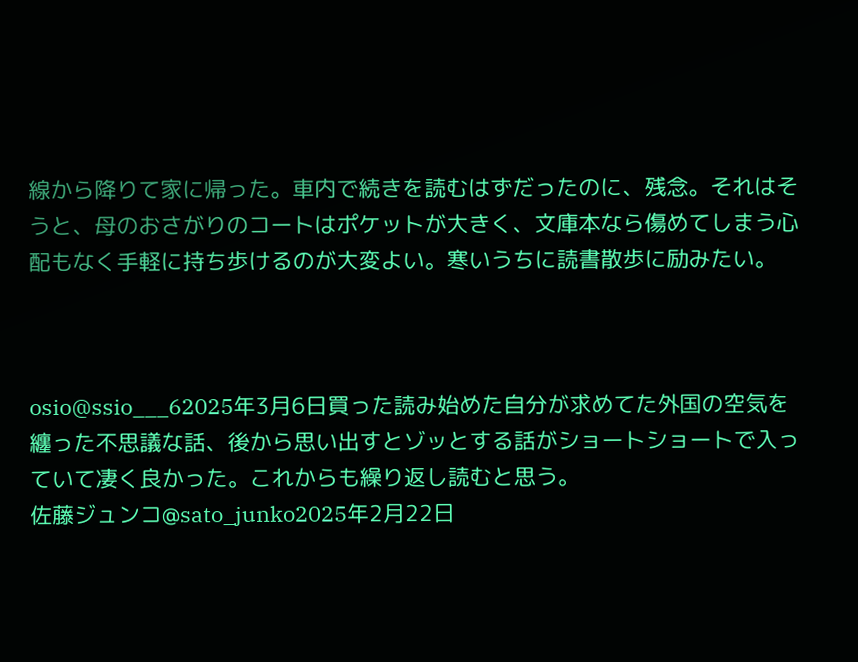線から降りて家に帰った。車内で続きを読むはずだったのに、残念。それはそうと、母のおさがりのコートはポケットが大きく、文庫本なら傷めてしまう心配もなく手軽に持ち歩けるのが大変よい。寒いうちに読書散歩に励みたい。



osio@ssio___62025年3月6日買った読み始めた自分が求めてた外国の空気を纏った不思議な話、後から思い出すとゾッとする話がショートショートで入っていて凄く良かった。これからも繰り返し読むと思う。
佐藤ジュンコ@sato_junko2025年2月22日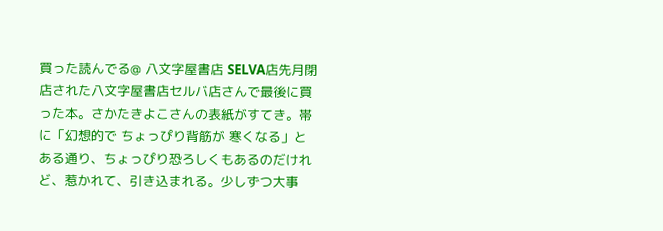買った読んでる@ 八文字屋書店 SELVA店先月閉店された八文字屋書店セルバ店さんで最後に買った本。さかたきよこさんの表紙がすてき。帯に「幻想的で ちょっぴり背筋が 寒くなる」とある通り、ちょっぴり恐ろしくもあるのだけれど、惹かれて、引き込まれる。少しずつ大事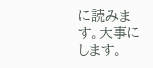に読みます。大事にします。